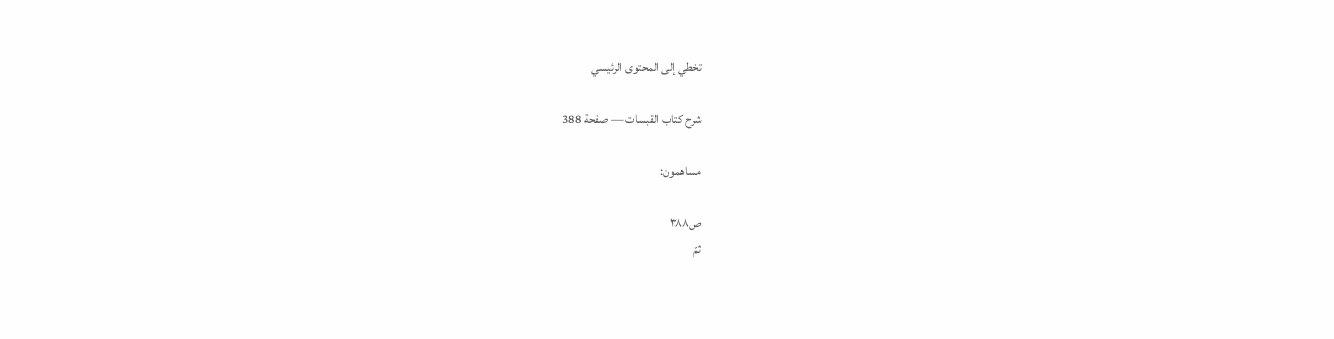تخطي إلى المحتوى الرئيسي

شرح كتاب القبسات — صفحة 388

مساهمون:

ص٣٨٨
ثمّ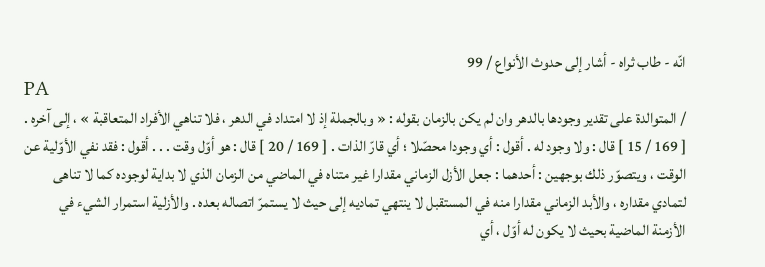انّه - طاب ثراه - أشار إلى حدوث الأنواع / 99
PA
/ المتوالدة على تقدير وجودها بالدهر وان لم يكن بالزمان بقوله : « وبالجملة إذ لا امتداد في الدهر ، فلا تناهي الأفراد المتعاقبة » ، إلى آخره . [ 169 / 15 ] قال : ولا وجود له . أقول : أي وجودا محصّلا ؛ أي قارّ الذات . [ 169 / 20 ] قال : هو أوّل وقت . . . أقول : فقد نفي الأوّلية عن الوقت ، ويتصوّر ذلك بوجهين : أحدهما : جعل الأزل الزماني مقدارا غير متناه في الماضي من الزمان الذي لا بداية لوجوده كما لا تناهى لتمادي مقداره ، والأبد الزماني مقدارا منه في المستقبل لا ينتهي تماديه إلى حيث لا يستمرّ اتصاله بعده . والأزلية استمرار الشيء في الأزمنة الماضية بحيث لا يكون له أوّل ، أي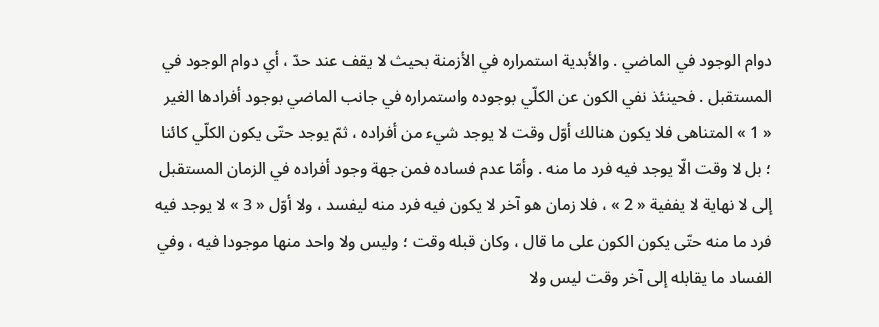دوام الوجود في الماضي . والأبدية استمراره في الأزمنة بحيث لا يقف عند حدّ ، أي دوام الوجود في المستقبل . فحينئذ نفي الكون عن الكلّي بوجوده واستمراره في جانب الماضي بوجود أفرادها الغير « 1 » المتناهى فلا يكون هنالك أوّل وقت لا يوجد شيء من أفراده ، ثمّ يوجد حتّى يكون الكلّي كائنا ؛ بل لا وقت الّا يوجد فيه فرد ما منه . وأمّا عدم فساده فمن جهة وجود أفراده في الزمان المستقبل إلى لا نهاية لا يففية « 2 » ، فلا زمان هو آخر لا يكون فيه فرد منه ليفسد ، ولا أوّل « 3 » لا يوجد فيه فرد ما منه حتّى يكون الكون على ما قال ، وكان قبله وقت ؛ وليس ولا واحد منها موجودا فيه ، وفي الفساد ما يقابله إلى آخر وقت ليس ولا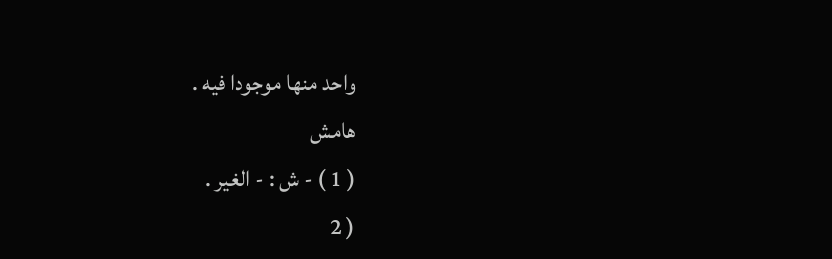واحد منها موجودا فيه .
هامش
( 1 ) - ش : - الغير .
( 2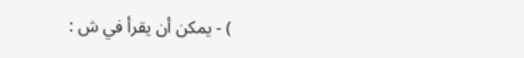) - يمكن أن يقرأ في ش :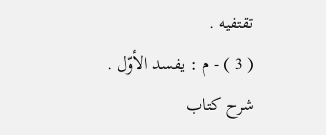تقتفيه .
( 3 ) - م : يفسد الأوّل .
شرح كتاب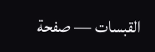القبسات — صفحة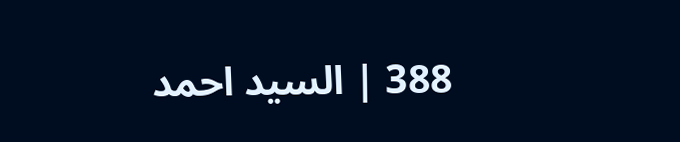388 | السيد احمد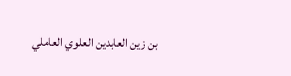بن زين العابدين العلوي العاملي